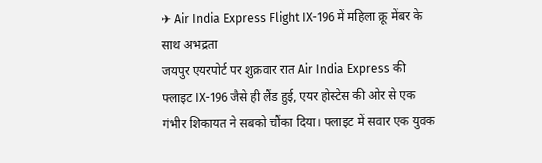✈ Air India Express Flight IX-196 में महिला क्रू मेंबर के साथ अभद्रता
जयपुर एयरपोर्ट पर शुक्रवार रात Air India Express की फ्लाइट IX-196 जैसे ही लैंड हुई, एयर होस्टेस की ओर से एक गंभीर शिकायत ने सबको चौंका दिया। फ्लाइट में सवार एक युवक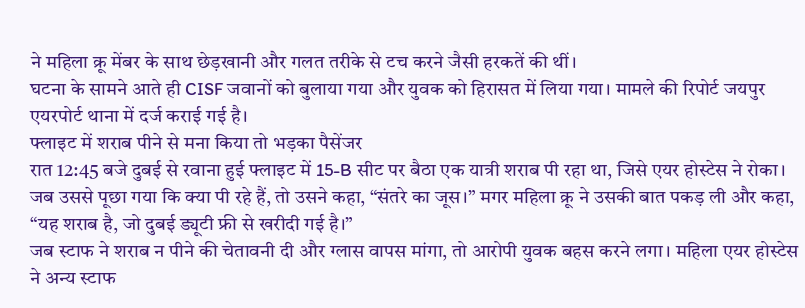ने महिला क्रू मेंबर के साथ छेड़खानी और गलत तरीके से टच करने जैसी हरकतें की थीं।
घटना के सामने आते ही CISF जवानों को बुलाया गया और युवक को हिरासत में लिया गया। मामले की रिपोर्ट जयपुर एयरपोर्ट थाना में दर्ज कराई गई है।
फ्लाइट में शराब पीने से मना किया तो भड़का पैसेंजर
रात 12:45 बजे दुबई से रवाना हुई फ्लाइट में 15-B सीट पर बैठा एक यात्री शराब पी रहा था, जिसे एयर होस्टेस ने रोका। जब उससे पूछा गया कि क्या पी रहे हैं, तो उसने कहा, “संतरे का जूस।” मगर महिला क्रू ने उसकी बात पकड़ ली और कहा, “यह शराब है, जो दुबई ड्यूटी फ्री से खरीदी गई है।”
जब स्टाफ ने शराब न पीने की चेतावनी दी और ग्लास वापस मांगा, तो आरोपी युवक बहस करने लगा। महिला एयर होस्टेस ने अन्य स्टाफ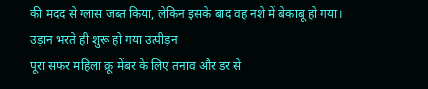की मदद से ग्लास जब्त किया, लेकिन इसके बाद वह नशे में बेकाबू हो गया।
उड़ान भरते ही शुरू हो गया उत्पीड़न
पूरा सफर महिला क्रू मेंबर के लिए तनाव और डर से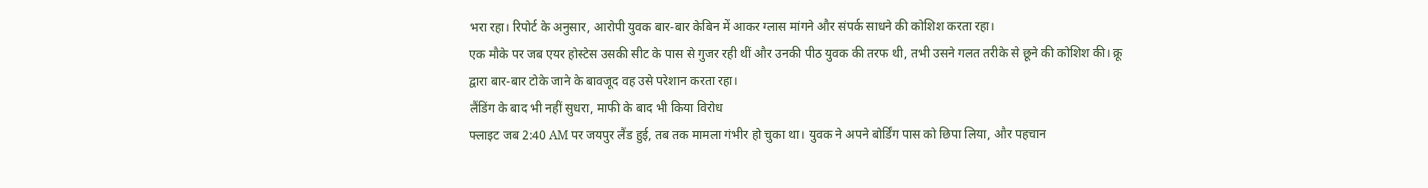भरा रहा। रिपोर्ट के अनुसार, आरोपी युवक बार-बार केबिन में आकर ग्लास मांगने और संपर्क साधने की कोशिश करता रहा।
एक मौके पर जब एयर होस्टेस उसकी सीट के पास से गुजर रही थीं और उनकी पीठ युवक की तरफ थी, तभी उसने गलत तरीके से छूने की कोशिश की। क्रू द्वारा बार-बार टोके जाने के बावजूद वह उसे परेशान करता रहा।
लैंडिंग के बाद भी नहीं सुधरा, माफी के बाद भी किया विरोध
फ्लाइट जब 2:40 AM पर जयपुर लैंड हुई, तब तक मामला गंभीर हो चुका था। युवक ने अपने बोर्डिंग पास को छिपा लिया, और पहचान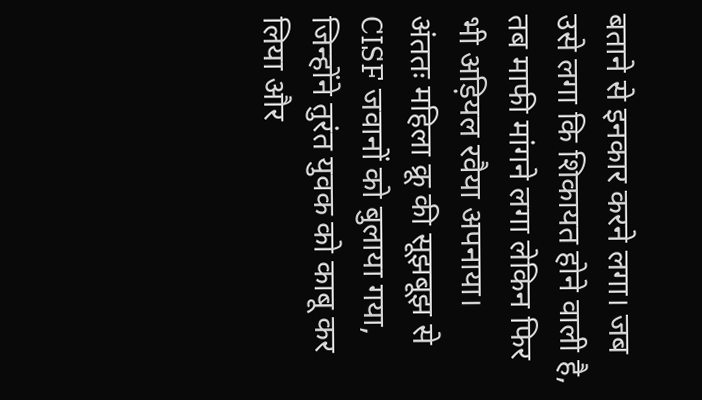बताने से इनकार करने लगा। जब उसे लगा कि शिकायत होने वाली है, तब माफी मांगने लगा लेकिन फिर भी अड़ियल रवैया अपनाया।
अंततः महिला क्रू की सूझबूझ से CISF जवानों को बुलाया गया, जिन्होंने तुरंत युवक को काबू कर लिया और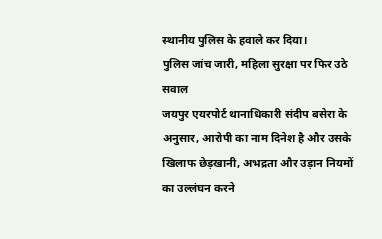स्थानीय पुलिस के हवाले कर दिया।
पुलिस जांच जारी, महिला सुरक्षा पर फिर उठे सवाल
जयपुर एयरपोर्ट थानाधिकारी संदीप बसेरा के अनुसार, आरोपी का नाम दिनेश है और उसके खिलाफ छेड़खानी, अभद्रता और उड़ान नियमों का उल्लंघन करने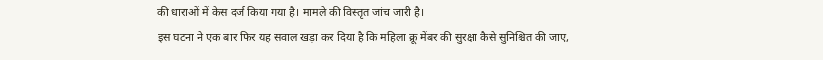की धाराओं में केस दर्ज किया गया है। मामले की विस्तृत जांच जारी है।
इस घटना ने एक बार फिर यह सवाल खड़ा कर दिया है कि महिला क्रू मेंबर की सुरक्षा कैसे सुनिश्चित की जाए,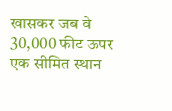खासकर जब वे 30,000 फीट ऊपर एक सीमित स्थान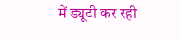में ड्यूटी कर रही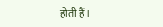होती हैं।